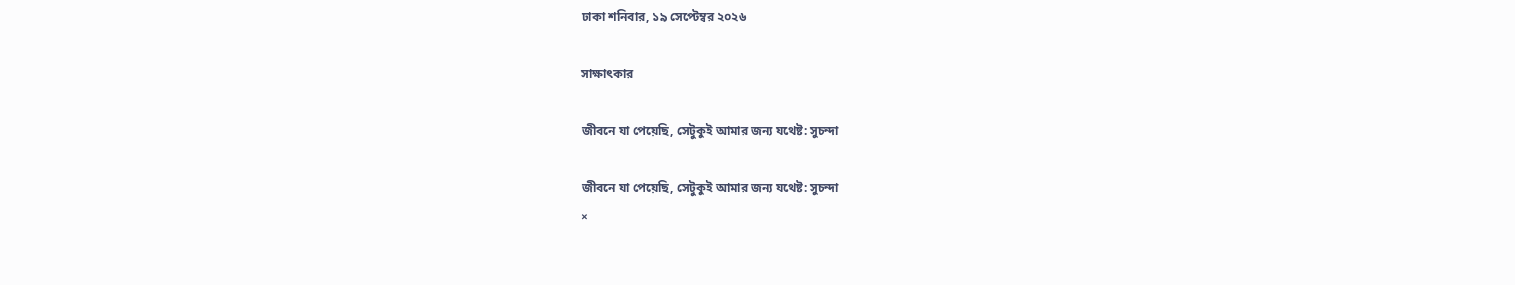ঢাকা শনিবার, ১৯ সেপ্টেম্বর ২০২৬

সাক্ষাৎকার

জীবনে যা পেয়েছি, সেটুকুই আমার জন্য যথেষ্ট: সুচন্দা

জীবনে যা পেয়েছি, সেটুকুই আমার জন্য যথেষ্ট: সুচন্দা
×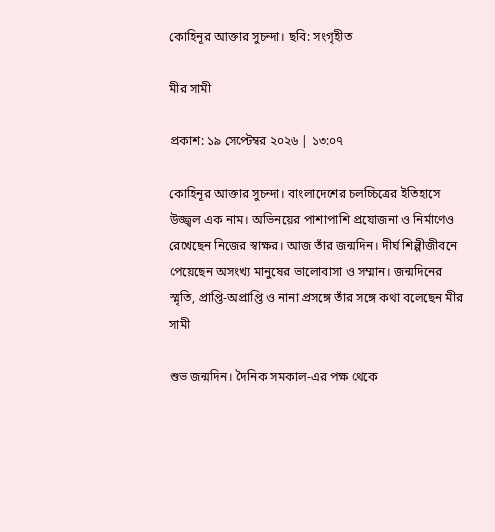কোহিনূর আক্তার সুচন্দা। ছবি: সংগৃহীত

মীর সামী

প্রকাশ: ১৯ সেপ্টেম্বর ২০২৬ | ১৩:০৭

কোহিনূর আক্তার সুচন্দা। বাংলাদেশের চলচ্চিত্রের ইতিহাসে উজ্জ্বল এক নাম। অভিনয়ের পাশাপাশি প্রযোজনা ও নির্মাণেও রেখেছেন নিজের স্বাক্ষর। আজ তাঁর জন্মদিন। দীর্ঘ শিল্পীজীবনে পেয়েছেন অসংখ্য মানুষের ভালোবাসা ও সম্মান। জন্মদিনের স্মৃতি, প্রাপ্তি-অপ্রাপ্তি ও নানা প্রসঙ্গে তাঁর সঙ্গে কথা বলেছেন মীর সামী

শুভ জন্মদিন। দৈনিক সমকাল-এর পক্ষ থেকে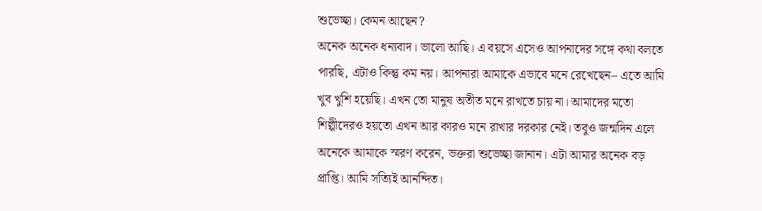শুভেচ্ছা। কেমন আছেন?
অনেক অনেক ধন্যবাদ। ভালো আছি। এ বয়সে এসেও আপনাদের সঙ্গে কথা বলতে পারছি, এটাও কিন্তু কম নয়। আপনারা আমাকে এভাবে মনে রেখেছেন– এতে আমি খুব খুশি হয়েছি। এখন তো মানুষ অতীত মনে রাখতে চায় না। আমাদের মতো শিল্পীদেরও হয়তো এখন আর কারও মনে রাখার দরকার নেই। তবুও জন্মদিন এলে অনেকে আমাকে স্মরণ করেন, ভক্তরা শুভেচ্ছা জানান। এটা আমার অনেক বড় প্রাপ্তি। আমি সত্যিই আনন্দিত।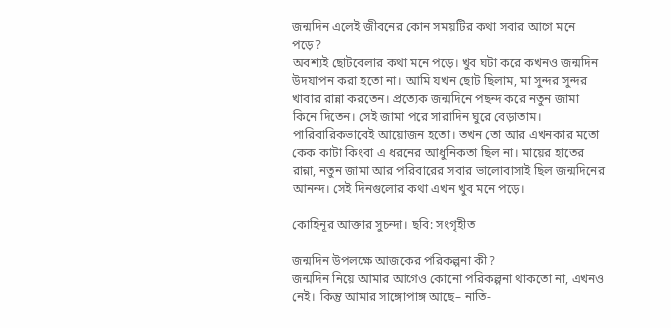জন্মদিন এলেই জীবনের কোন সময়টির কথা সবার আগে মনে পড়ে?
অবশ্যই ছোটবেলার কথা মনে পড়ে। খুব ঘটা করে কখনও জন্মদিন উদযাপন করা হতো না। আমি যখন ছোট ছিলাম, মা সুন্দর সুন্দর খাবার রান্না করতেন। প্রত্যেক জন্মদিনে পছন্দ করে নতুন জামা কিনে দিতেন। সেই জামা পরে সারাদিন ঘুরে বেড়াতাম। পারিবারিকভাবেই আয়োজন হতো। তখন তো আর এখনকার মতো কেক কাটা কিংবা এ ধরনের আধুনিকতা ছিল না। মায়ের হাতের রান্না, নতুন জামা আর পরিবারের সবার ভালোবাসাই ছিল জন্মদিনের আনন্দ। সেই দিনগুলোর কথা এখন খুব মনে পড়ে।

কোহিনূর আক্তার সুচন্দা। ছবি: সংগৃহীত

জন্মদিন উপলক্ষে আজকের পরিকল্পনা কী?
জন্মদিন নিয়ে আমার আগেও কোনো পরিকল্পনা থাকতো না, এখনও নেই। কিন্তু আমার সাঙ্গোপাঙ্গ আছে– নাতি-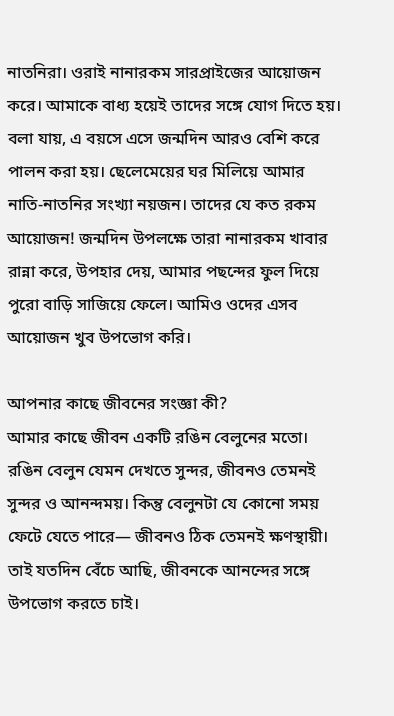নাতনিরা। ওরাই নানারকম সারপ্রাইজের আয়োজন করে। আমাকে বাধ্য হয়েই তাদের সঙ্গে যোগ দিতে হয়। বলা যায়, এ বয়সে এসে জন্মদিন আরও বেশি করে পালন করা হয়। ছেলেমেয়ের ঘর মিলিয়ে আমার নাতি-নাতনির সংখ্যা নয়জন। তাদের যে কত রকম আয়োজন! জন্মদিন উপলক্ষে তারা নানারকম খাবার রান্না করে, উপহার দেয়, আমার পছন্দের ফুল দিয়ে পুরো বাড়ি সাজিয়ে ফেলে। আমিও ওদের এসব আয়োজন খুব উপভোগ করি।

আপনার কাছে জীবনের সংজ্ঞা কী?
আমার কাছে জীবন একটি রঙিন বেলুনের মতো। রঙিন বেলুন যেমন দেখতে সুন্দর, জীবনও তেমনই সুন্দর ও আনন্দময়। কিন্তু বেলুনটা যে কোনো সময় ফেটে যেতে পারে— জীবনও ঠিক তেমনই ক্ষণস্থায়ী। তাই যতদিন বেঁচে আছি, জীবনকে আনন্দের সঙ্গে উপভোগ করতে চাই।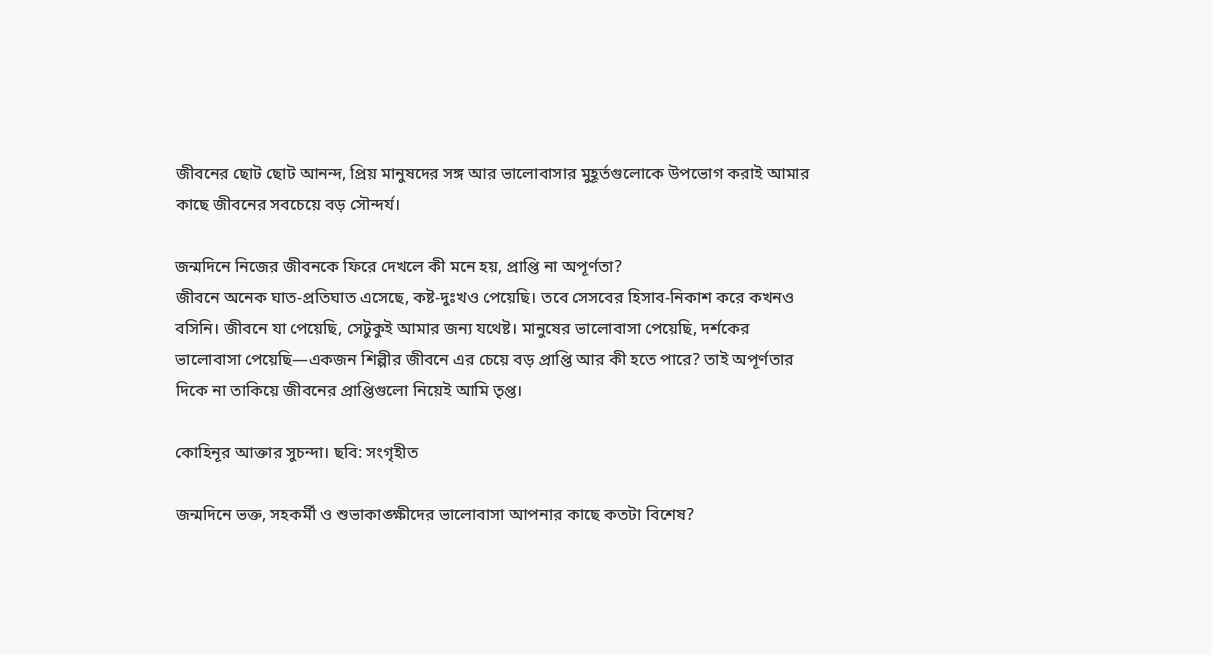জীবনের ছোট ছোট আনন্দ, প্রিয় মানুষদের সঙ্গ আর ভালোবাসার মুহূর্তগুলোকে উপভোগ করাই আমার কাছে জীবনের সবচেয়ে বড় সৌন্দর্য।

জন্মদিনে নিজের জীবনকে ফিরে দেখলে কী মনে হয়, প্রাপ্তি না অপূর্ণতা?
জীবনে অনেক ঘাত-প্রতিঘাত এসেছে, কষ্ট-দুঃখও পেয়েছি। তবে সেসবের হিসাব-নিকাশ করে কখনও বসিনি। জীবনে যা পেয়েছি, সেটুকুই আমার জন্য যথেষ্ট। মানুষের ভালোবাসা পেয়েছি, দর্শকের ভালোবাসা পেয়েছি—একজন শিল্পীর জীবনে এর চেয়ে বড় প্রাপ্তি আর কী হতে পারে? তাই অপূর্ণতার দিকে না তাকিয়ে জীবনের প্রাপ্তিগুলো নিয়েই আমি তৃপ্ত।

কোহিনূর আক্তার সুচন্দা। ছবি: সংগৃহীত

জন্মদিনে ভক্ত, সহকর্মী ও শুভাকাঙ্ক্ষীদের ভালোবাসা আপনার কাছে কতটা বিশেষ?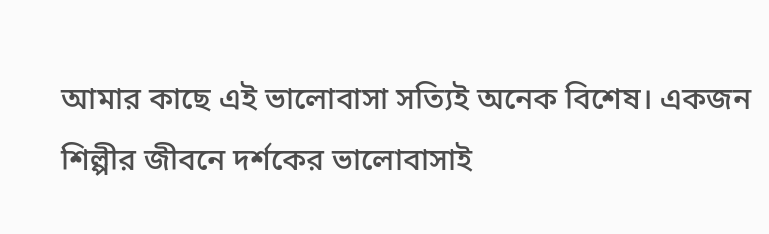আমার কাছে এই ভালোবাসা সত্যিই অনেক বিশেষ। একজন শিল্পীর জীবনে দর্শকের ভালোবাসাই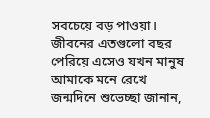সবচেয়ে বড় পাওয়া। জীবনের এতগুলো বছর পেরিয়ে এসেও যখন মানুষ আমাকে মনে রেখে জন্মদিনে শুভেচ্ছা জানান,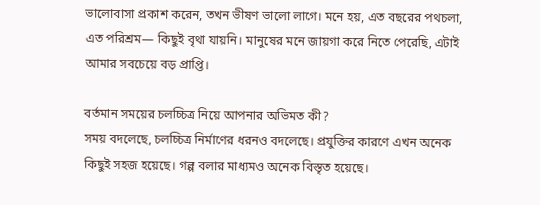ভালোবাসা প্রকাশ করেন, তখন ভীষণ ভালো লাগে। মনে হয়, এত বছরের পথচলা, এত পরিশ্রম— কিছুই বৃথা যায়নি। মানুষের মনে জায়গা করে নিতে পেরেছি, এটাই আমার সবচেয়ে বড় প্রাপ্তি।

বর্তমান সময়ের চলচ্চিত্র নিয়ে আপনার অভিমত কী?
সময় বদলেছে, চলচ্চিত্র নির্মাণের ধরনও বদলেছে। প্রযুক্তির কারণে এখন অনেক কিছুই সহজ হয়েছে। গল্প বলার মাধ্যমও অনেক বিস্তৃত হয়েছে।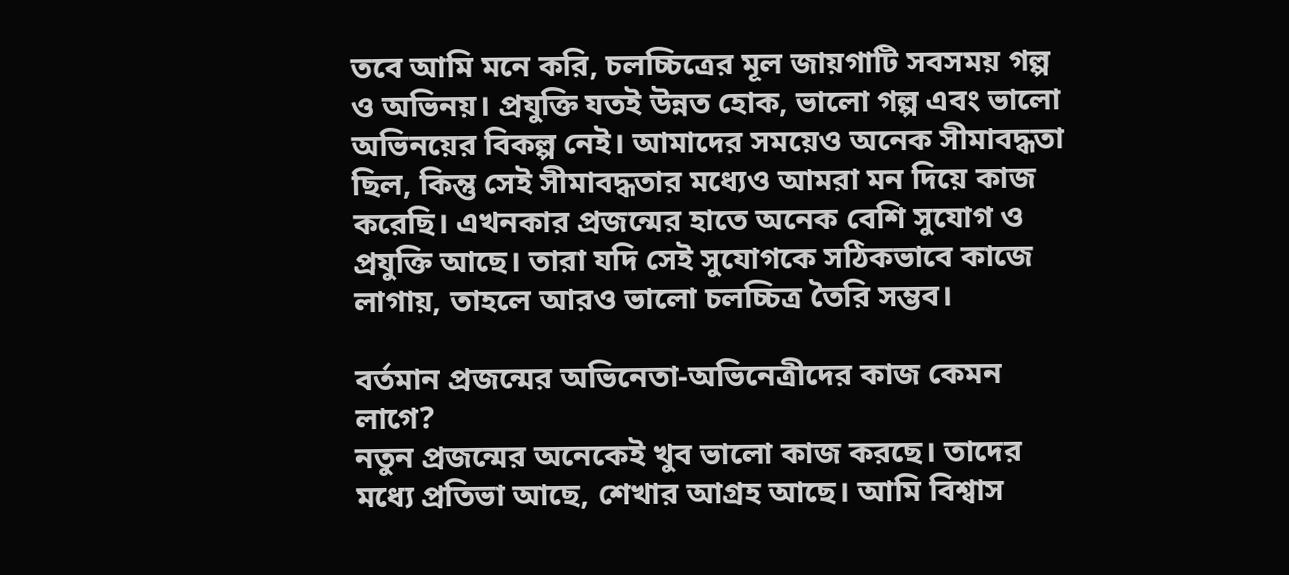তবে আমি মনে করি, চলচ্চিত্রের মূল জায়গাটি সবসময় গল্প ও অভিনয়। প্রযুক্তি যতই উন্নত হোক, ভালো গল্প এবং ভালো অভিনয়ের বিকল্প নেই। আমাদের সময়েও অনেক সীমাবদ্ধতা ছিল, কিন্তু সেই সীমাবদ্ধতার মধ্যেও আমরা মন দিয়ে কাজ করেছি। এখনকার প্রজন্মের হাতে অনেক বেশি সুযোগ ও প্রযুক্তি আছে। তারা যদি সেই সুযোগকে সঠিকভাবে কাজে লাগায়, তাহলে আরও ভালো চলচ্চিত্র তৈরি সম্ভব।

বর্তমান প্রজন্মের অভিনেতা-অভিনেত্রীদের কাজ কেমন লাগে?
নতুন প্রজন্মের অনেকেই খুব ভালো কাজ করছে। তাদের মধ্যে প্রতিভা আছে, শেখার আগ্রহ আছে। আমি বিশ্বাস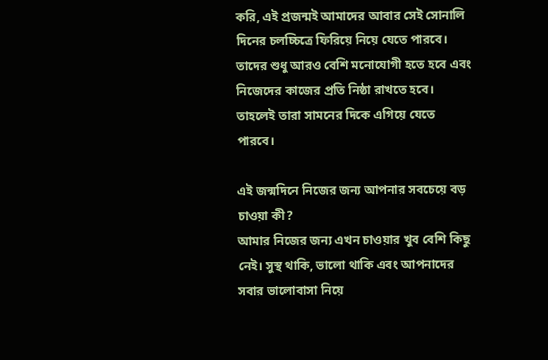করি, এই প্রজন্মই আমাদের আবার সেই সোনালি দিনের চলচ্চিত্রে ফিরিয়ে নিয়ে যেতে পারবে। তাদের শুধু আরও বেশি মনোযোগী হতে হবে এবং নিজেদের কাজের প্রতি নিষ্ঠা রাখতে হবে। তাহলেই তারা সামনের দিকে এগিয়ে যেতে পারবে।

এই জন্মদিনে নিজের জন্য আপনার সবচেয়ে বড় চাওয়া কী?
আমার নিজের জন্য এখন চাওয়ার খুব বেশি কিছু নেই। সুস্থ থাকি, ভালো থাকি এবং আপনাদের সবার ভালোবাসা নিয়ে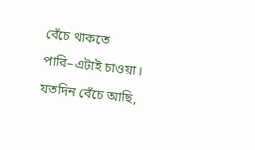বেঁচে থাকতে পারি–এটাই চাওয়া। যতদিন বেঁচে আছি,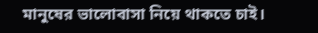মানুষের ভালোবাসা নিয়ে থাকতে চাই।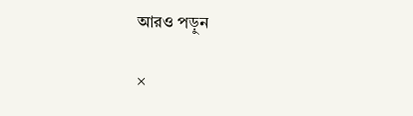আরও পড়ুন

×